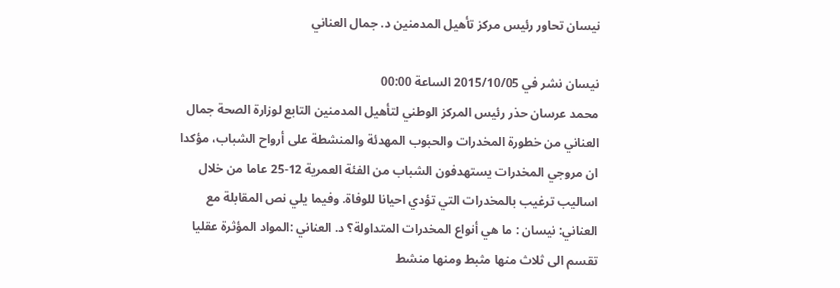نيسان تحاور رئيس مركز تأهيل المدمنين د. جمال العناني

نيسان نشر في 2015/10/05 الساعة 00:00
محمد عرسان حذر رئيس المركز الوطني لتأهيل المدمنين التابع لوزارة الصحة جمال العناني من خطورة المخدرات والحبوب المهدئة والمنشطة على أرواح الشباب، مؤكدا ان مروجي المخدرات يستهدفون الشباب من الفئة العمرية 12-25 عاما من خلال اساليب ترغيب بالمخدرات التي تؤدي احيانا للوفاة. وفيما يلي نص المقابلة مع العناني: نيسان : ما هي أنواع المخدرات المتداولة؟ د. العناني :المواد المؤثرة عقليا تقسم الى ثلاث منها مثبط ومنها منشط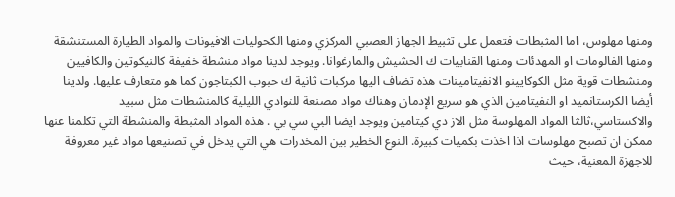ومنها مهلوس، اما المثبطات فتعمل على تثبيط الجهاز العصبي المركزي ومنها الكحوليات الافيونات والمواد الطيارة المستنشقة ومنها الفالومات او المهدئات ومنها القنابيات ك الحشيش والمارغوانا. ويوجد لدينا مواد منشطة خفيفة كالنيكوتين والكافيين ومنشطات قوية مثل الكوكايينو الانفيتامينات هذه تضاف اليها مركبات ثانية ك حبوب الكبتاجون كما هو متعارف عليها. ولدينا أيضا الكرستانميد او النفيتامين الذي هو سريع الإدمان وهناك مواد مصنعة للنوادي الليلية كالمنشطات مثل سبيد والاكستاسي،ثالثا المواد المهلوسة مثل الاز دي كيتامين ويوجد ايضا البي سي بي . هذه المواد المثبطة والمنشطة التي تكلمنا عنها ممكن ان تصبح مهلوسات اذا اخذت بكميات كبيرة. النوع الخطير بين المخدرات هي التي يدخل في تصنيعها مواد غير معروفة للاجهزة المعنية، حيث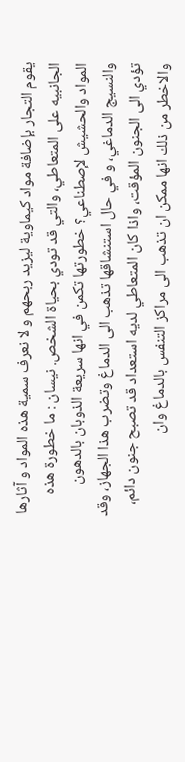يقوم التجار بإضافة مواد كيماوية ليزيد ربحهم و لا نعرف سمية هذه المواد و آثارها الجانبيه على المتعاطي، والتي قد تودي بحياة الشخص. نيسان : ما خطورة هذه المواد والحشيش لإصطناعي؟ خطورتها تكمن في انها سريعة الذوبان بالدهون والنسيج الدماغي، و في حال استنشاقها تذهب الى الدماغ وتضرب هذا الجهاز، وقد تؤدي الى الجنون المؤقت، واذا كان المتعاطي لديه استعداد قد تصبح جنون دائم، والاخطر من ذلك انها ممكن ان تذهب الى مراكز التنفس بالدماغ وان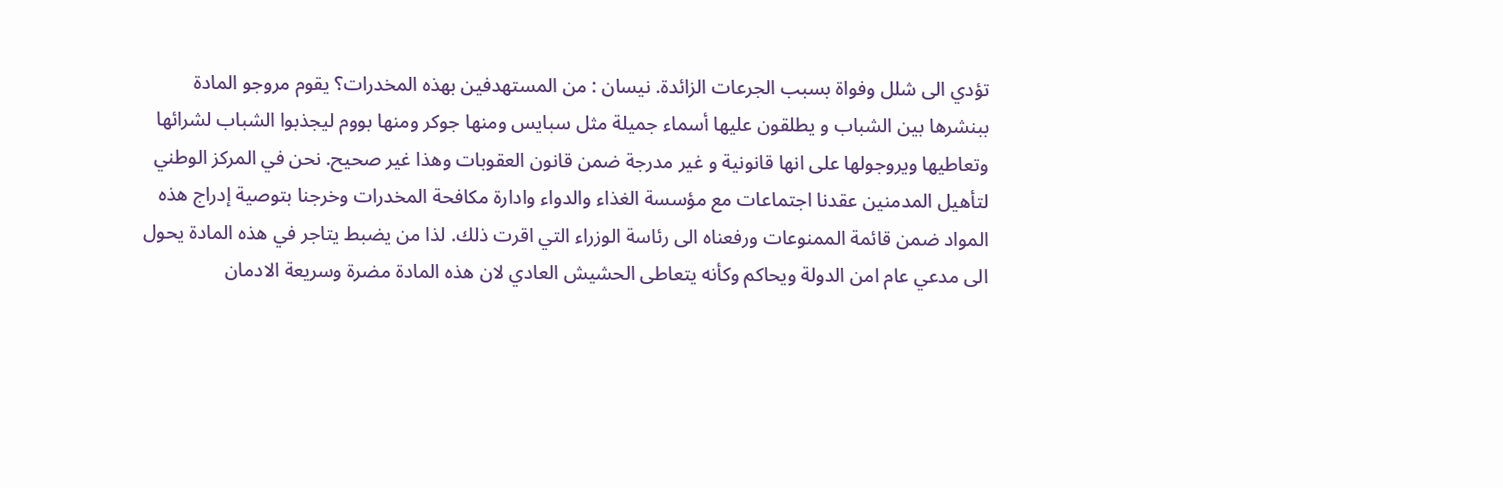تؤدي الى شلل وفواة بسبب الجرعات الزائدة. نيسان : من المستهدفين بهذه المخدرات؟ يقوم مروجو المادة ببنشرها بين الشباب و يطلقون عليها أسماء جميلة مثل سبايس ومنها جوكر ومنها بووم ليجذبوا الشباب لشرائها وتعاطيها ويروجولها على انها قانونية و غير مدرجة ضمن قانون العقوبات وهذا غير صحيح. نحن في المركز الوطني لتأهيل المدمنين عقدنا اجتماعات مع مؤسسة الغذاء والدواء وادارة مكافحة المخدرات وخرجنا بتوصية إدراج هذه المواد ضمن قائمة الممنوعات ورفعناه الى رئاسة الوزراء التي اقرت ذلك. لذا من يضبط يتاجر في هذه المادة يحول الى مدعي عام امن الدولة ويحاكم وكأنه يتعاطى الحشيش العادي لان هذه المادة مضرة وسريعة الادمان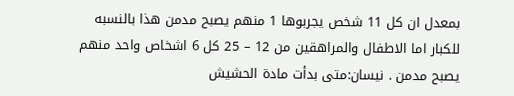بمعدل ان كل 11 شخص يجربوها 1 منهم يصبح مدمن هذا بالنسبه للكبار اما الاطفال والمراهقين من 12 – 25 كل 6 اشخاص واحد منهم يصبح مدمن . نيسان:متى بدأت مادة الحشيش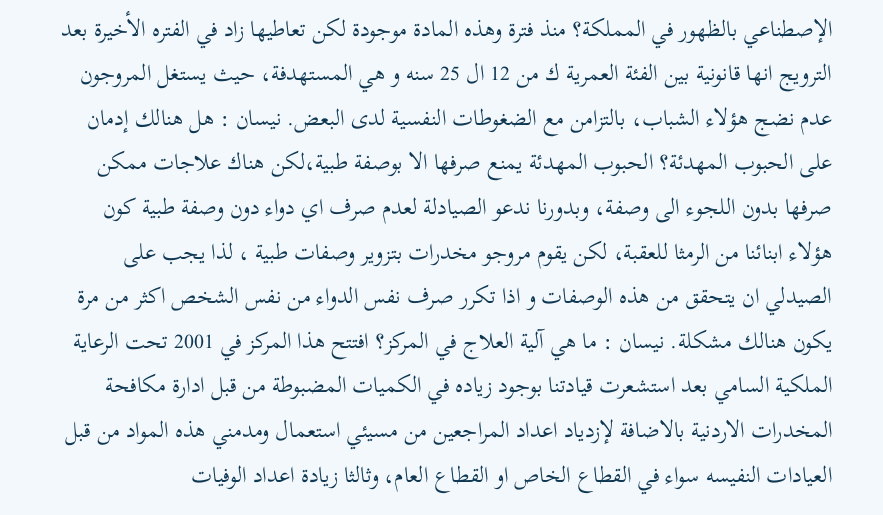الإصطناعي بالظهور في المملكة؟ منذ فترة وهذه المادة موجودة لكن تعاطيها زاد في الفتره الأخيرة بعد الترويج انها قانونية بين الفئة العمرية ك من 12 ال 25 سنه و هي المستهدفة، حيث يستغل المروجون عدم نضج هؤلاء الشباب، بالتزامن مع الضغوطات النفسية لدى البعض. نيسان : هل هنالك إدمان على الحبوب المهدئة؟ الحبوب المهدئة يمنع صرفها الا بوصفة طبية،لكن هناك علاجات ممكن صرفها بدون اللجوء الى وصفة، وبدورنا ندعو الصيادلة لعدم صرف اي دواء دون وصفة طبية كون هؤلاء ابنائنا من الرمثا للعقبة، لكن يقوم مروجو مخدرات بتزوير وصفات طبية ، لذا يجب على الصيدلي ان يتحقق من هذه الوصفات و اذا تكرر صرف نفس الدواء من نفس الشخص اكثر من مرة يكون هنالك مشكلة. نيسان : ما هي آلية العلاج في المركز؟ افتتح هذا المركز في 2001 تحت الرعاية الملكية السامي بعد استشعرت قيادتنا بوجود زياده في الكميات المضبوطة من قبل ادارة مكافحة المخدرات الاردنية بالاضافة لإزدياد اعداد المراجعين من مسيئي استعمال ومدمني هذه المواد من قبل العيادات النفيسه سواء في القطاع الخاص او القطاع العام، وثالثا زيادة اعداد الوفيات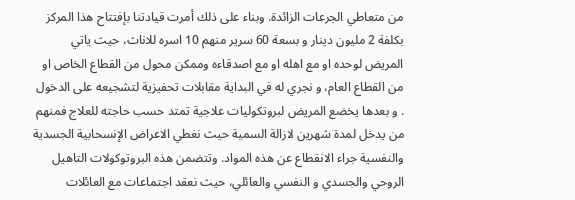من متعاطي الجرعات الزائدة. وبناء على ذلك أمرت قيادتنا بإفتتاح هذا المركز بكلفة 2 مليون دينار و بسعة 60 سرير منهم 10 اسره للاناث، حيث ياتي المريض لوحده او مع اهله او مع اصدقاءه وممكن محول من القطاع الخاص او من القطاع العام، و نجري له في البداية مقابلات تحفيزية لتشجيعه على الدخول . و بعدها يخضع المريض لبروتكوليات علاجية تمتد حسب حاجته للعلاج فمنهم من يدخل لمدة شهرين لازالة السمية حيث نغطي الاعراض الإنسحابية الجسدية والنفسية جراء الانقطاع عن هذه المواد. وتتضمن هذه البروتوكولات التاهيل الروحي والجسدي و النفسي والعائلي، حيث نعقد اجتماعات مع العائلات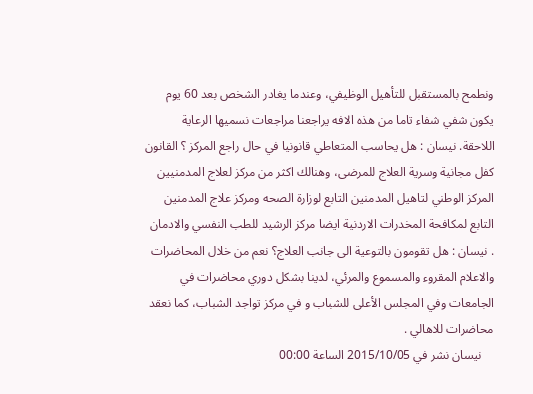ونطمح بالمستقبل للتأهيل الوظيفي، وعندما يغادر الشخص بعد 60 يوم يكون شفي شفاء تاما من هذه الافه يراجعنا مراجعات نسميها الرعاية اللاحقة. نيسان : هل يحاسب المتعاطي قانونيا في حال راجع المركز ؟ القانون كفل مجانية وسرية العلاج للمرضى، وهنالك اكثر من مركز لعلاج المدمنيين المركز الوطني لتاهيل المدمنين التابع لوزارة الصحه ومركز علاج المدمنين التابع لمكافحة المخدرات الاردنية ايضا مركز الرشيد للطب النفسي والادمان . نيسان : هل تقومون بالتوعية الى جانب العلاج؟ نعم من خلال المحاضرات والاعلام المقروء والمسموع والمرئي، لدينا بشكل دوري محاضرات في الجامعات وفي المجلس الأعلى للشباب و في مركز تواجد الشباب، كما نعقد محاضرات للاهالي .
    نيسان نشر في 2015/10/05 الساعة 00:00